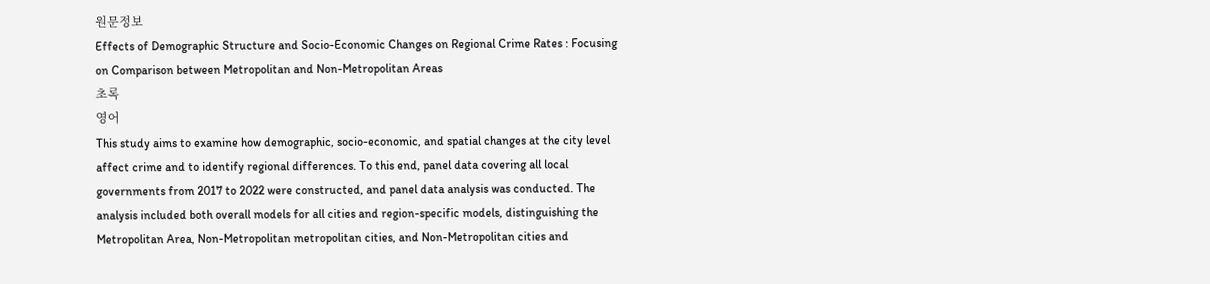원문정보
Effects of Demographic Structure and Socio-Economic Changes on Regional Crime Rates : Focusing on Comparison between Metropolitan and Non-Metropolitan Areas
초록
영어
This study aims to examine how demographic, socio-economic, and spatial changes at the city level affect crime and to identify regional differences. To this end, panel data covering all local governments from 2017 to 2022 were constructed, and panel data analysis was conducted. The analysis included both overall models for all cities and region-specific models, distinguishing the Metropolitan Area, Non-Metropolitan metropolitan cities, and Non-Metropolitan cities and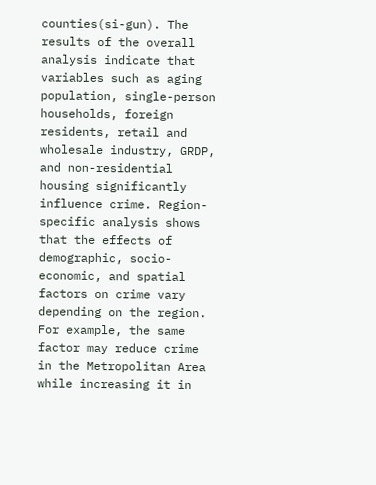counties(si-gun). The results of the overall analysis indicate that variables such as aging population, single-person households, foreign residents, retail and wholesale industry, GRDP, and non-residential housing significantly influence crime. Region-specific analysis shows that the effects of demographic, socio-economic, and spatial factors on crime vary depending on the region. For example, the same factor may reduce crime in the Metropolitan Area while increasing it in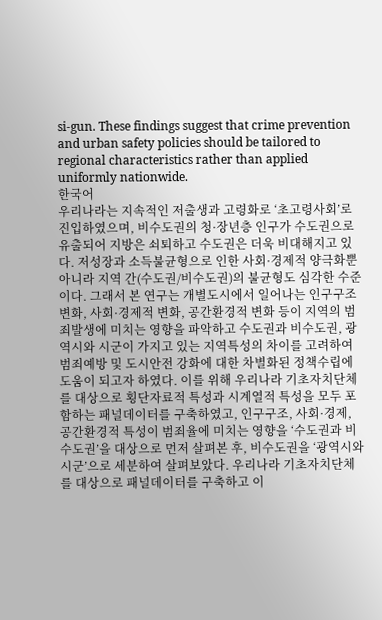si-gun. These findings suggest that crime prevention and urban safety policies should be tailored to regional characteristics rather than applied uniformly nationwide.
한국어
우리나라는 지속적인 저출생과 고령화로 ‘초고령사회’로 진입하였으며, 비수도권의 청·장년층 인구가 수도권으로 유출되어 지방은 쇠퇴하고 수도권은 더욱 비대해지고 있다. 저성장과 소득불균형으로 인한 사회·경제적 양극화뿐 아니라 지역 간(수도권/비수도권)의 불균형도 심각한 수준이다. 그래서 본 연구는 개별도시에서 일어나는 인구구조 변화, 사회·경제적 변화, 공간환경적 변화 등이 지역의 범죄발생에 미치는 영향을 파악하고 수도권과 비수도권, 광역시와 시군이 가지고 있는 지역특성의 차이를 고려하여 범죄예방 및 도시안전 강화에 대한 차별화된 정책수립에 도움이 되고자 하였다. 이를 위해 우리나라 기초자치단체를 대상으로 횡단자료적 특성과 시계열적 특성을 모두 포함하는 패널데이터를 구축하였고, 인구구조, 사회·경제, 공간환경적 특성이 범죄율에 미치는 영향을 ‘수도권과 비수도권’을 대상으로 먼저 살펴본 후, 비수도권을 ‘광역시와 시군’으로 세분하여 살펴보았다. 우리나라 기초자치단체를 대상으로 패널데이터를 구축하고 이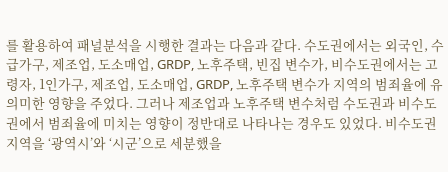를 활용하여 패널분석을 시행한 결과는 다음과 같다. 수도권에서는 외국인, 수급가구, 제조업, 도소매업, GRDP, 노후주택, 빈집 변수가, 비수도권에서는 고령자, 1인가구, 제조업, 도소매업, GRDP, 노후주택 변수가 지역의 범죄율에 유의미한 영향을 주었다. 그러나 제조업과 노후주택 변수처럼 수도권과 비수도권에서 범죄율에 미치는 영향이 정반대로 나타나는 경우도 있었다. 비수도권 지역을 ‘광역시’와 ‘시군’으로 세분했을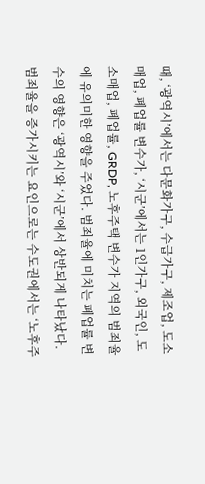때, ‘광역시’에서는 다문화가구, 수급가구, 제조업, 도소매업, 폐업률 변수가, ‘시군’에서는 1인가구, 외국인, 도소매업, 폐업률, GRDP, 노후주택 변수가 지역의 범죄율에 유의미한 영향을 주었다. 범죄율에 미치는 폐업률 변수의 영향은 ‘광역시’와 ‘시군’에서 상반되게 나타났다. 범죄율을 증가시키는 요인으로는 수도권에서는 ‘노후주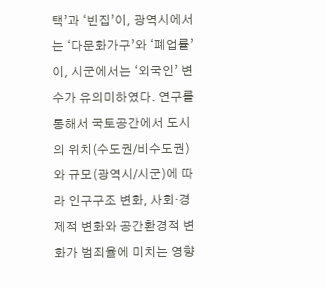택’과 ‘빈집’이, 광역시에서는 ‘다문화가구’와 ‘폐업률’이, 시군에서는 ‘외국인’ 변수가 유의미하였다. 연구를 통해서 국토공간에서 도시의 위치(수도권/비수도권)와 규모(광역시/시군)에 따라 인구구조 변화, 사회·경제적 변화와 공간환경적 변화가 범죄율에 미치는 영향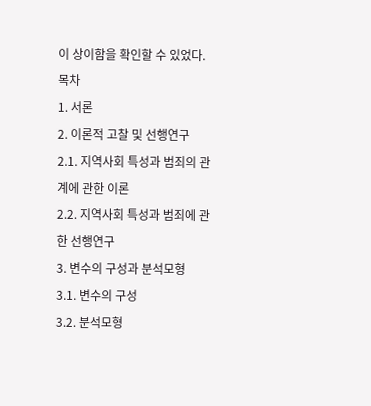이 상이함을 확인할 수 있었다.
목차
1. 서론
2. 이론적 고찰 및 선행연구
2.1. 지역사회 특성과 범죄의 관계에 관한 이론
2.2. 지역사회 특성과 범죄에 관한 선행연구
3. 변수의 구성과 분석모형
3.1. 변수의 구성
3.2. 분석모형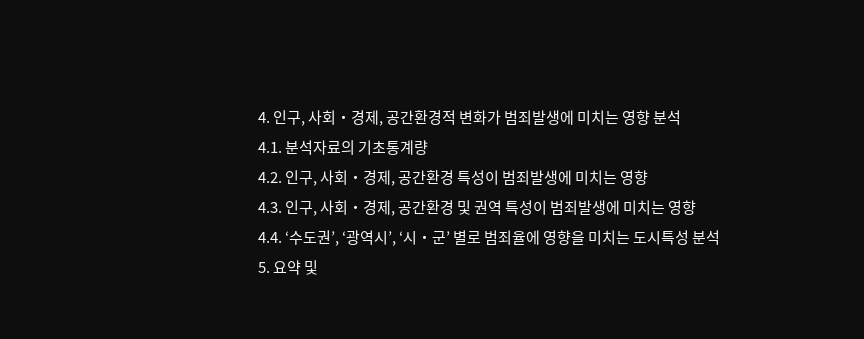4. 인구, 사회・경제, 공간환경적 변화가 범죄발생에 미치는 영향 분석
4.1. 분석자료의 기초통계량
4.2. 인구, 사회・경제, 공간환경 특성이 범죄발생에 미치는 영향
4.3. 인구, 사회・경제, 공간환경 및 권역 특성이 범죄발생에 미치는 영향
4.4. ‘수도권’, ‘광역시’, ‘시・군’ 별로 범죄율에 영향을 미치는 도시특성 분석
5. 요약 및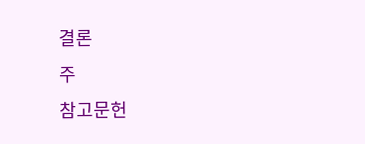결론
주
참고문헌